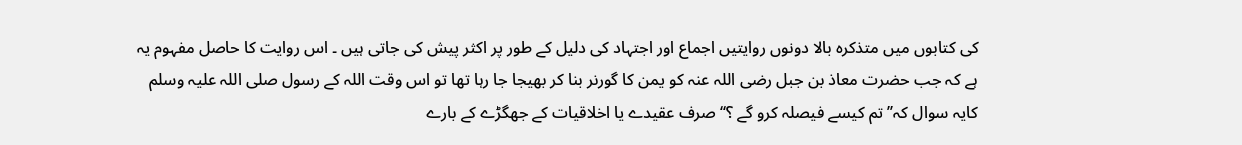کی کتابوں میں متذکرہ بالا دونوں روایتیں اجماع اور اجتہاد کی دلیل کے طور پر اکثر پیش کی جاتی ہیں ۔ اس روایت کا حاصل مفہوم یہ ہے کہ جب حضرت معاذ بن جبل رضی اللہ عنہ کو یمن کا گورنر بنا کر بھیجا جا رہا تھا تو اس وقت اللہ کے رسول صلی اللہ علیہ وسلم کایہ سوال کہ’’ تم کیسے فیصلہ کرو گے ؟‘‘ صرف عقیدے یا اخلاقیات کے جھگڑے کے بارے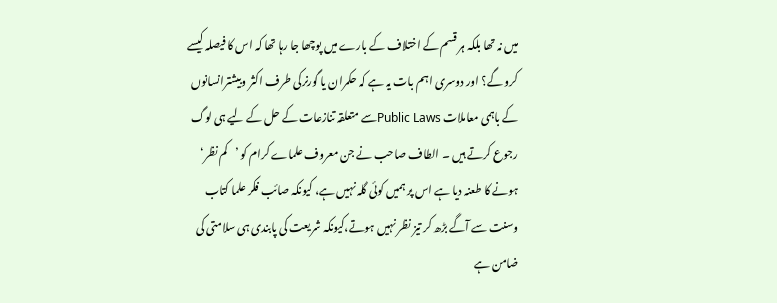میں نہ تھا بلکہ ہر قسم کے اختلاف کے بارے میں پوچھا جا رہا تھا کہ اس کا فیصلہ کیسے کرو گے؟ اور دوسری اہم بات یہ ہے کہ حکمران یا گورنرکی طرف اکثر وبیشترانسانوں کے باہمی معاملات Public Lawsسے متعلقہ تنازعات کے حل کے لیے ہی لوگ رجوع کرتے ہیں ۔ الطاف صاحب نے جن معروف علماے کرام کو ’کم نظر‘ ہونے کا طعنہ دیا ہے اس پر ہمیں کوئی گلہ نہیں ہے، کیونکہ صائب فکر علما کتاب وسنت سے آگے بڑھ کر تیز نظر نہیں ہوتے،کیونکہ شریعت کی پابندی ہی سلامتی کی ضامن ہے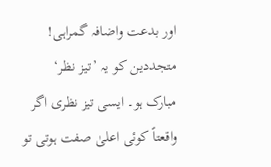اور بدعت واضافہ گمراہی! متجددین کو یہ ’تیز نظر‘ مبارک ہو۔ ایسی تیز نظری اگر واقعتاً کوئی اعلیٰ صفت ہوتی تو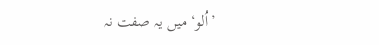’اُلو‘ میں یہ صفت نہ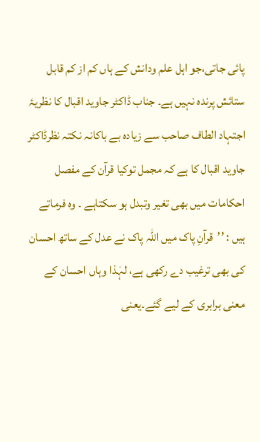پائی جاتی،جو اہل علم ودانش کے ہاں کم از کم قابل ستائش پرندہ نہیں ہے۔ جناب ڈاکٹر جاوید اقبال کا نظریۂ اجتہاد الطاف صاحب سے زیادہ بے باکانہ نکتہ نظرڈاکٹر جاوید اقبال کا ہے کہ مجمل توکیا قرآن کے مفصل احکامات میں بھی تغیر وتبدل ہو سکتاہے ۔ وہ فرماتے ہیں : ’’قرآنِ پاک میں اللہ پاک نے عدل کے ساتھ احسان کی بھی ترغیب دے رکھی ہے، لہٰذا وہاں احسان کے معنی برابری کے لیے گئے۔یعنی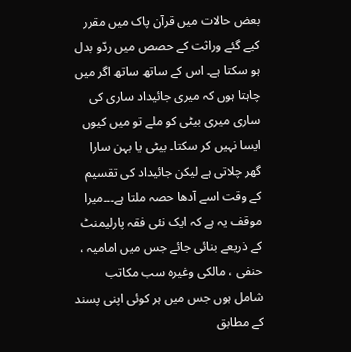بعض حالات میں قرآن پاک میں مقرر کیے گئے وراثت کے حصص میں ردّو بدل ہو سکتا ہے۔ اس کے ساتھ ساتھ اگر میں چاہتا ہوں کہ میری جائیداد ساری کی ساری میری بیٹی کو ملے تو میں کیوں ایسا نہیں کر سکتا۔ بیٹی یا بہن سارا گھر چلاتی ہے لیکن جائیداد کی تقسیم کے وقت اسے آدھا حصہ ملتا ہے۔۔۔میرا موقف یہ ہے کہ ایک نئی فقہ پارلیمنٹ کے ذریعے بنائی جائے جس میں امامیہ ، حنفی ، مالکی وغیرہ سب مکاتب شامل ہوں جس میں ہر کوئی اپنی پسند کے مطابق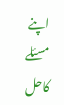اپنے مسئلے کاحل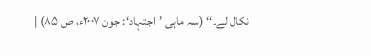نکال لے۔‘‘ (سہ ماہی ’اجتہاد‘: جون ۲۰۰۷ء، ص ۸۵) |